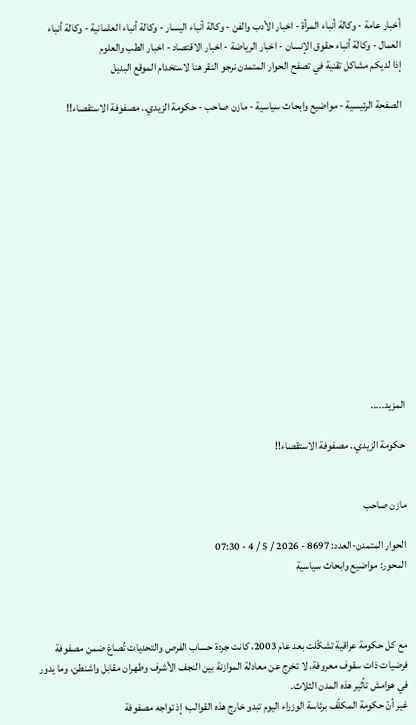أخبار عامة - وكالة أنباء المرأة - اخبار الأدب والفن - وكالة أنباء اليسار - وكالة أنباء العلمانية - وكالة أنباء العمال - وكالة أنباء حقوق الإنسان - اخبار الرياضة - اخبار الاقتصاد - اخبار الطب والعلوم
إذا لديكم مشاكل تقنية في تصفح الحوار المتمدن نرجو النقر هنا لاستخدام الموقع البديل

الصفحة الرئيسية - مواضيع وابحاث سياسية - مازن صاحب - حكومة الزيدي.. مصفوفة الاستقصاء!!














المزيد.....

حكومة الزيدي.. مصفوفة الاستقصاء!!


مازن صاحب

الحوار المتمدن-العدد: 8697 - 2026 / 5 / 4 - 07:30
المحور: مواضيع وابحاث سياسية



مع كل حكومة عراقية تشكّلت بعد عام 2003، كانت جردة حساب الفرص والتحديات تُصاغ ضمن مصفوفة فرضيات ذات سقوف معروفة، لا تخرج عن معادلة الموازنة بين النجف الأشرف وطهران مقابل واشنطن، وما يدور في هوامش تأثير هذه المدن الثلاث.
غير أنّ حكومة المكلّف برئاسة الوزراء اليوم تبدو خارج هذه القوالب؛ إذ تواجه مصفوفة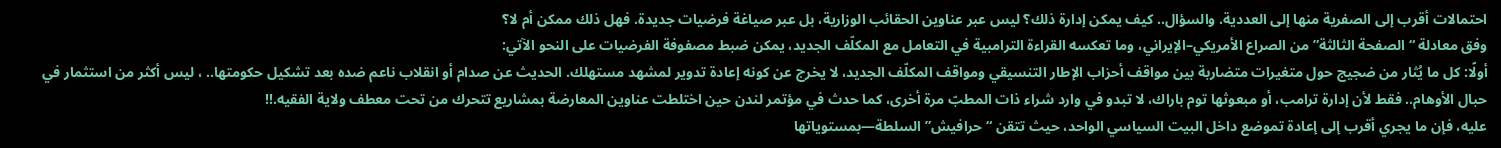احتمالات أقرب إلى الصفرية منها إلى العددية. والسؤال.. كيف يمكن إدارة ذلك؟ ليس عبر عناوين الحقائب الوزارية، بل عبر صياغة فرضيات جديدة. فهل ذلك ممكن أم لا؟
وفق معادلة “الصفحة الثالثة” من الصراع الأمريكي–الإيراني، وما تعكسه القراءة الترامبية في التعامل مع المكلّف الجديد، يمكن ضبط مصفوفة الفرضيات على النحو الآتي:
أولًا: كل ما يُثار من ضجيج حول متغيرات متضاربة بين مواقف أحزاب الإطار التنسيقي ومواقف المكلّف الجديد، لا يخرج عن كونه إعادة تدوير لمشهد مستهلك. الحديث عن صدام أو انقلاب ناعم ضده بعد تشكيل حكومتها.. ، ليس أكثر من استثمار في حبال الأوهام.. فقط لأن إدارة ترامب، أو مبعوثها توم باراك، لا تبدو في وارد شراء ذات المطبّ مرة أخرى، كما حدث في مؤتمر لندن حين اختلطت عناوين المعارضة بمشاريع تتحرك من تحت معطف ولاية الفقيه.!!
عليه، فإن ما يجري أقرب إلى إعادة تموضع داخل البيت السياسي الواحد، حيث تتقن “حرافيش” السلطة—بمستوياتها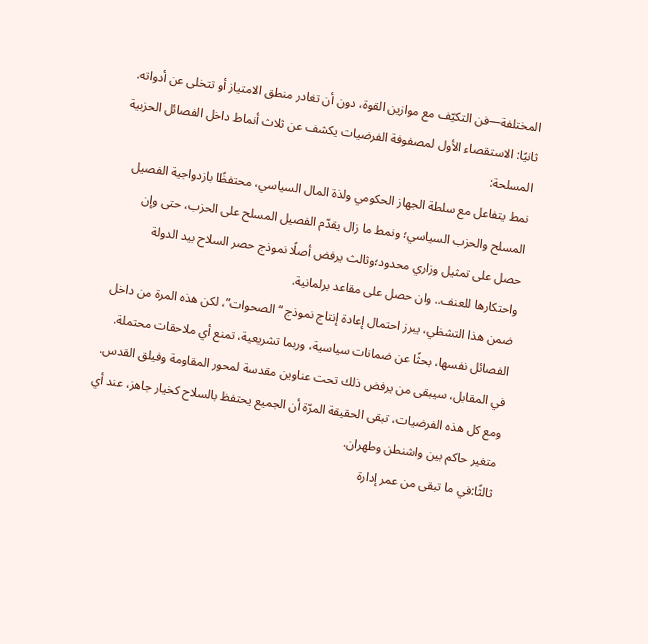المختلفة—فن التكيّف مع موازين القوة، دون أن تغادر منطق الامتياز أو تتخلى عن أدواته.
ثانيًا: الاستقصاء الأول لمصفوفة الفرضيات يكشف عن ثلاث أنماط داخل الفصائل الحزبية المسلحة:
نمط يتفاعل مع سلطة الجهاز الحكومي ولذة المال السياسي، محتفظًا بازدواجية الفصيل المسلح والحزب السياسي؛ ونمط ما زال يقدّم الفصيل المسلح على الحزب، حتى وإن حصل على تمثيل وزاري محدود؛وثالث يرفض أصلًا نموذج حصر السلاح بيد الدولة واحتكارها للعنف.. وان حصل على مقاعد برلمانية.
ضمن هذا التشظي، يبرز احتمال إعادة إنتاج نموذج “الصحوات”، لكن هذه المرة من داخل الفصائل نفسها، بحثًا عن ضمانات سياسية، وربما تشريعية، تمنع أي ملاحقات محتملة.
في المقابل، سيبقى من يرفض ذلك تحت عناوين مقدسة لمحور المقاومة وفيلق القدس.
ومع كل هذه الفرضيات، تبقى الحقيقة المرّة أن الجميع يحتفظ بالسلاح كخيار جاهز، عند أي متغير حاكم بين واشنطن وطهران.
ثالثًا:في ما تبقى من عمر إدارة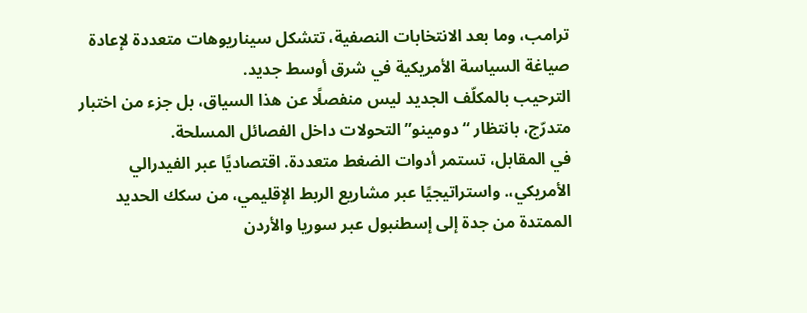ترامب، وما بعد الانتخابات النصفية، تتشكل سيناريوهات متعددة لإعادة صياغة السياسة الأمريكية في شرق أوسط جديد.
الترحيب بالمكلّف الجديد ليس منفصلًا عن هذا السياق، بل جزء من اختبار متدرّج، بانتظار “دومينو” التحولات داخل الفصائل المسلحة.
في المقابل، تستمر أدوات الضغط متعددة. اقتصاديًا عبر الفيدرالي الأمريكي،. واستراتيجيًا عبر مشاريع الربط الإقليمي، من سكك الحديد الممتدة من جدة إلى إسطنبول عبر سوريا والأردن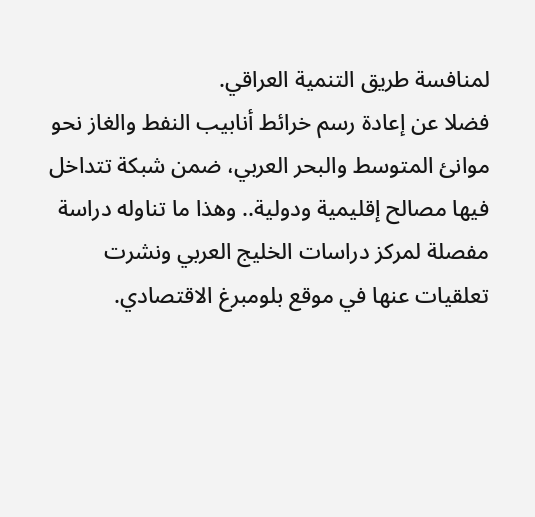لمنافسة طريق التنمية العراقي.
فضلا عن إعادة رسم خرائط أنابيب النفط والغاز نحو موانئ المتوسط والبحر العربي، ضمن شبكة تتداخل فيها مصالح إقليمية ودولية.. وهذا ما تناوله دراسة مفصلة لمركز دراسات الخليج العربي ونشرت تعلقيات عنها في موقع بلومبرغ الاقتصادي.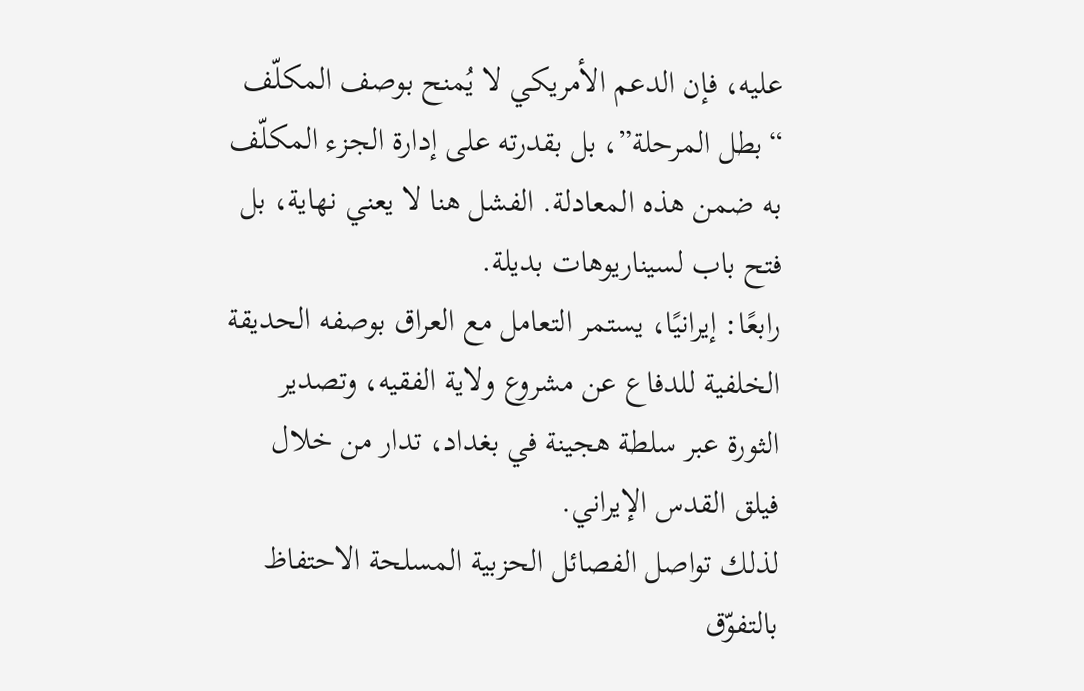عليه، فإن الدعم الأمريكي لا يُمنح بوصف المكلّف “بطل المرحلة”، بل بقدرته على إدارة الجزء المكلّف به ضمن هذه المعادلة. الفشل هنا لا يعني نهاية، بل فتح باب لسيناريوهات بديلة.
رابعًا: إيرانيًا، يستمر التعامل مع العراق بوصفه الحديقة الخلفية للدفاع عن مشروع ولاية الفقيه، وتصدير الثورة عبر سلطة هجينة في بغداد، تدار من خلال فيلق القدس الإيراني.
لذلك تواصل الفصائل الحزبية المسلحة الاحتفاظ بالتفوّق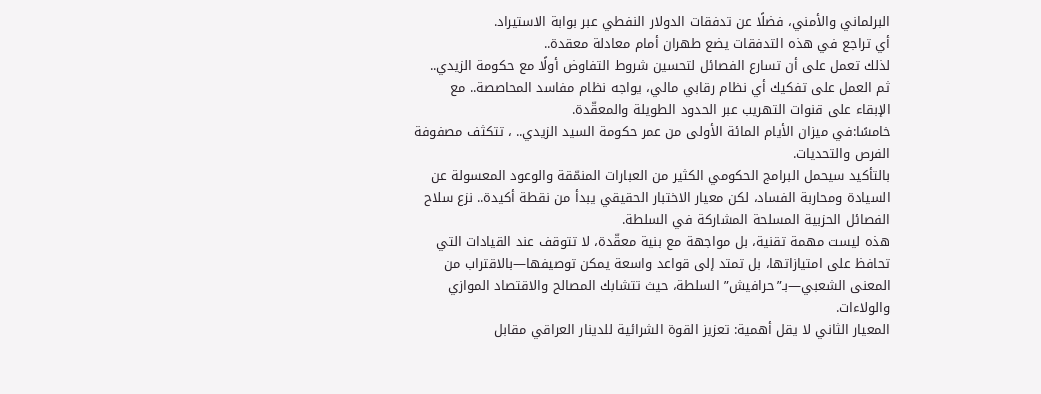البرلماني والأمني، فضلًا عن تدفقات الدولار النفطي عبر بوابة الاستيراد.
أي تراجع في هذه التدفقات يضع طهران أمام معادلة معقدة..
لذلك تعمل على أن تسارع الفصائل لتحسين شروط التفاوض أولًا مع حكومة الزيدي.. ثم العمل على تفكيك أي نظام رقابي مالي، يواجه نظام مفاسد المحاصصة.. مع الإبقاء على قنوات التهريب عبر الحدود الطويلة والمعقّدة.
خامسًا:في ميزان الأيام المائة الأولى من عمر حكومة السيد الزيدي.. ، تتكثف مصفوفة الفرص والتحديات.
بالتأكيد سيحمل البرامج الحكومي الكثير من العبارات المنمّقة والوعود المعسولة عن السيادة ومحاربة الفساد، لكن معيار الاختبار الحقيقي يبدأ من نقطة أكيدة.. نزع سلاح الفصائل الحزبية المسلحة المشاركة في السلطة.
هذه ليست مهمة تقنية، بل مواجهة مع بنية معقّدة، لا تتوقف عند القيادات التي تحافظ على امتيازاتها، بل تمتد إلى قواعد واسعة يمكن توصيفها—بالاقتراب من المعنى الشعبي—بـ”حرافيش” السلطة، حيث تتشابك المصالح والاقتصاد الموازي والولاءات.
المعيار الثاني لا يقل أهمية: تعزيز القوة الشرائية للدينار العراقي مقابل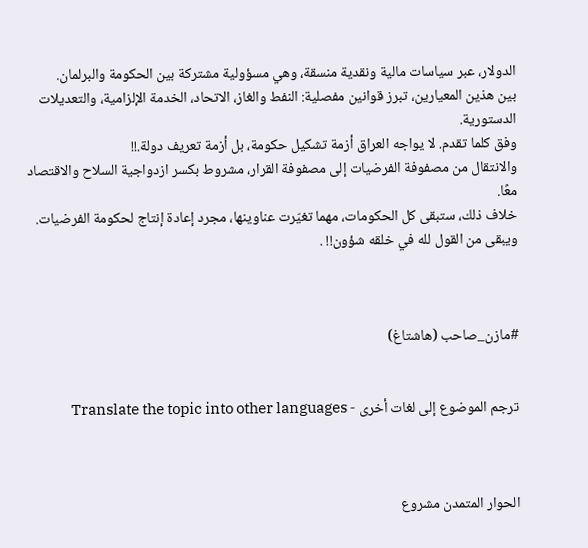الدولار، عبر سياسات مالية ونقدية منسقة، وهي مسؤولية مشتركة بين الحكومة والبرلمان.
بين هذين المعيارين، تبرز قوانين مفصلية: النفط والغاز، الاتحاد، الخدمة الإلزامية، والتعديلات الدستورية.
وفق كلما تقدم. لا يواجه العراق أزمة تشكيل حكومة، بل أزمة تعريف دولة.!!
والانتقال من مصفوفة الفرضيات إلى مصفوفة القرار، مشروط بكسر ازدواجية السلاح والاقتصاد معًا.
خلاف ذلك، ستبقى كل الحكومات، مهما تغيّرت عناوينها، مجرد إعادة إنتاج لحكومة الفرضيات.
ويبقى من القول لله في خلقه شؤون!! .



#مازن_صاحب (هاشتاغ)


ترجم الموضوع إلى لغات أخرى - Translate the topic into other languages



الحوار المتمدن مشروع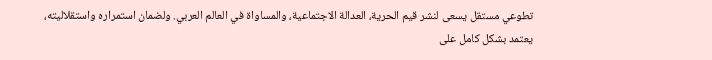تطوعي مستقل يسعى لنشر قيم الحرية، العدالة الاجتماعية، والمساواة في العالم العربي. ولضمان استمراره واستقلاليته، يعتمد بشكل كامل على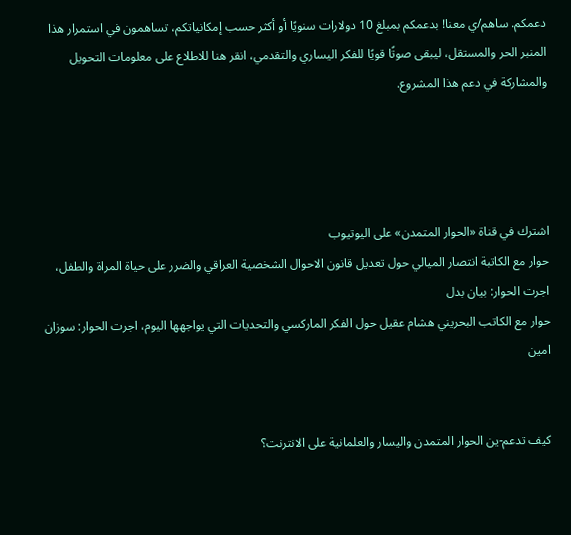دعمكم. ساهم/ي معنا! بدعمكم بمبلغ 10 دولارات سنويًا أو أكثر حسب إمكانياتكم، تساهمون في استمرار هذا المنبر الحر والمستقل، ليبقى صوتًا قويًا للفكر اليساري والتقدمي، انقر هنا للاطلاع على معلومات التحويل والمشاركة في دعم هذا المشروع.




اشترك في قناة «الحوار المتمدن» على اليوتيوب
حوار مع الكاتبة انتصار الميالي حول تعديل قانون الاحوال الشخصية العراقي والضرر على حياة المراة والطفل، اجرت الحوار: بيان بدل
حوار مع الكاتب البحريني هشام عقيل حول الفكر الماركسي والتحديات التي يواجهها اليوم، اجرت الحوار: سوزان امين


كيف تدعم-ين الحوار المتمدن واليسار والعلمانية على الانترنت؟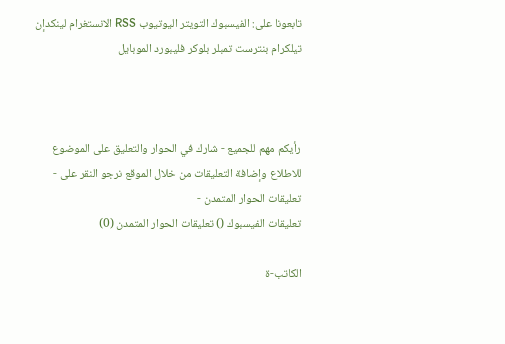تابعونا على: الفيسبوك التويتر اليوتيوب RSS الانستغرام لينكدإن تيلكرام بنترست تمبلر بلوكر فليبورد الموبايل



رأيكم مهم للجميع - شارك في الحوار والتعليق على الموضوع
للاطلاع وإضافة التعليقات من خلال الموقع نرجو النقر على - تعليقات الحوار المتمدن -
تعليقات الفيسبوك () تعليقات الحوار المتمدن (0)

الكاتب-ة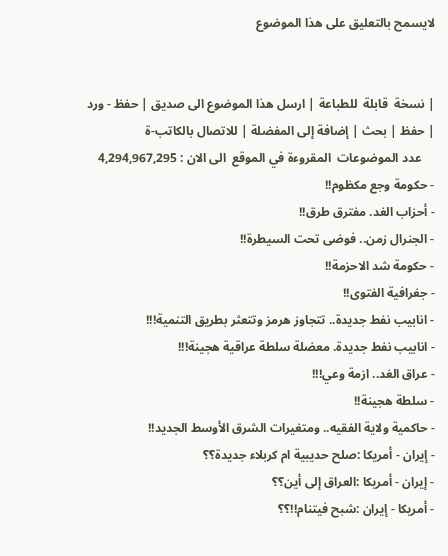لايسمح بالتعليق على هذا الموضوع


| نسخة  قابلة  للطباعة | ارسل هذا الموضوع الى صديق | حفظ - ورد
| حفظ | بحث | إضافة إلى المفضلة | للاتصال بالكاتب-ة
    عدد الموضوعات  المقروءة في الموقع  الى الان : 4,294,967,295
- حكومة وجع مكظوم!!
- أحزاب الغد. مفترق طرق!!
- الجنرال زمن.. فوضى تحت السيطرة!!
- حكومة شد الاحزمة!!
- جغرافية الفتوى!!
- انابيب نفط جديدة.. تتجاوز هرمز وتتعثر بطريق التنمية!!!
- انابيب نفط جديدة. معضلة سلطة عراقية هجينة!!!
- عراق الغد.. ازمة وعي!!!
- سلطة هجينة!!
- حاكمية ولاية الفقيه.. ومتغيرات الشرق الأوسط الجديد!!
- إيران - أمريكا :صلح حديبية ام كربلاء جديدة؟؟
- إيران - أمريكا :العراق إلى أين؟؟
- أمريكا - إيران :شبح فيتنام!!؟؟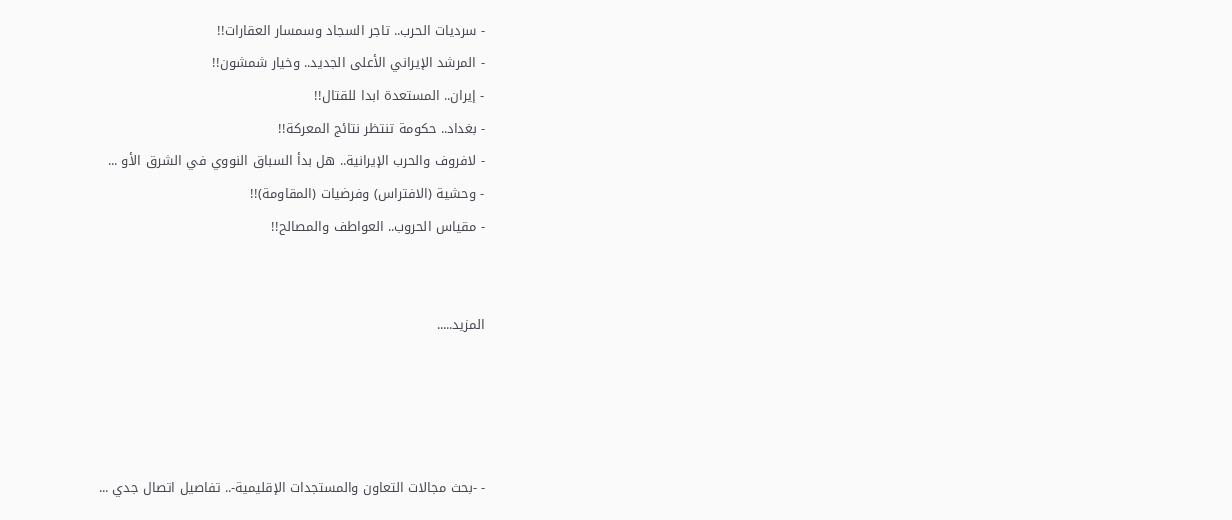- سرديات الحرب.. تاجر السجاد وسمسار العقارات!!
- المرشد الإيراني الأعلى الجديد.. وخيار شمشون!!
- إيران.. المستعدة ابدا للقتال!!
- بغداد.. حكومة تنتظر نتائج المعركة!!
- لافروف والحرب الإيرانية.. هل بدأ السباق النووي في الشرق الأو ...
- وحشية (الافتراس) وفرضيات (المقاومة)!!
- مقياس الحروب.. العواطف والمصالح!!


المزيد.....




- -بحث مجالات التعاون والمستجدات الإقليمية-.. تفاصيل اتصال جدي ...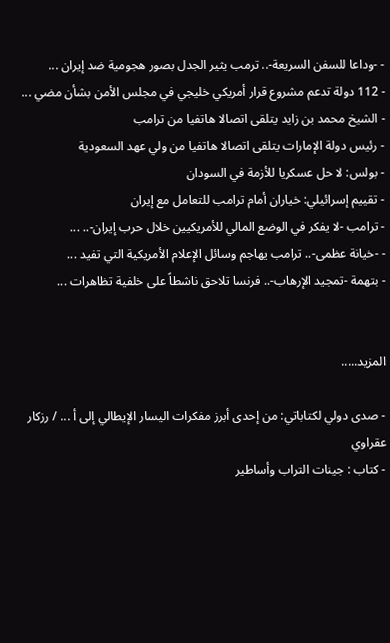- -وداعا للسفن السريعة-.. ترمب يثير الجدل بصور هجومية ضد إيران ...
- 112 دولة تدعم مشروع قرار أمريكي خليجي في مجلس الأمن بشأن مضي ...
- الشيخ محمد بن زايد يتلقى اتصالا هاتفيا من ترامب
- رئيس دولة الإمارات يتلقى اتصالا هاتفيا من ولي عهد السعودية
- بولس: لا حل عسكريا للأزمة في السودان
- تقييم إسرائيلي: خياران أمام ترامب للتعامل مع إيران
- ترامب -لا يفكر في الوضع المالي للأمريكيين خلال حرب إيران-.. ...
- -خيانة عظمى-.. ترامب يهاجم وسائل الإعلام الأمريكية التي تفيد ...
- بتهمة -تمجيد الإرهاب-.. فرنسا تلاحق ناشطاً على خلفية تظاهرات ...


المزيد.....

- صدى دولي لكتاباتي: من إحدى أبرز مفكرات اليسار الإيطالي إلى أ ... / رزكار عقراوي
- كتاب : جينات التراب وأساطير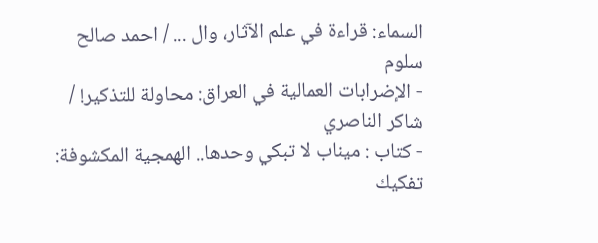السماء: قراءة في علم الآثار، وال ... / احمد صالح سلوم
- الإضرابات العمالية في العراق: محاولة للتذكير! / شاكر الناصري
- كتاب : ميناب لا تبكي وحدها.. الهمجية المكشوفة: تفكيك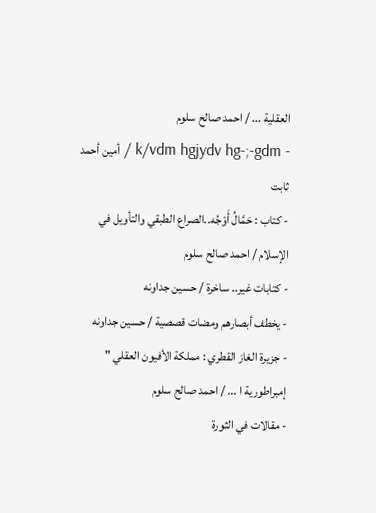العقلية ... / احمد صالح سلوم
- k/vdm hgjydv hg-;-gdm / أمين أحمد ثابت
- كتاب : حَمَّالُ أَوْجُه..الصراع الطبقي والتأويل في الإسلام / احمد صالح سلوم
- كتابات غير.. ساخرة / حسين جداونه
- يخطف أبصارهم ومضات قصصية / حسين جداونه
- جزيرة الغاز القطري : مملكة الأفيون العقلي " إمبراطورية ا ... / احمد صالح سلوم
- مقالات في الثورة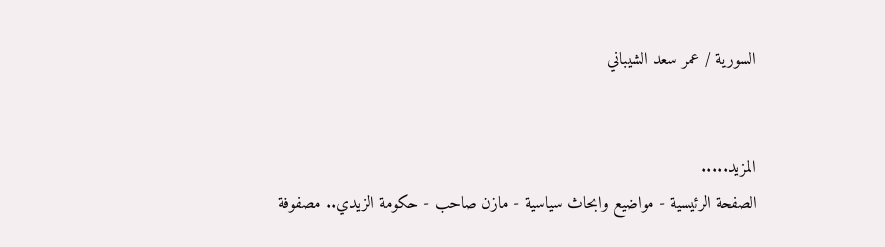السورية / عمر سعد الشيباني


المزيد.....
الصفحة الرئيسية - مواضيع وابحاث سياسية - مازن صاحب - حكومة الزيدي.. مصفوفة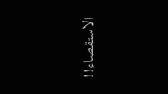الاستقصاء!!